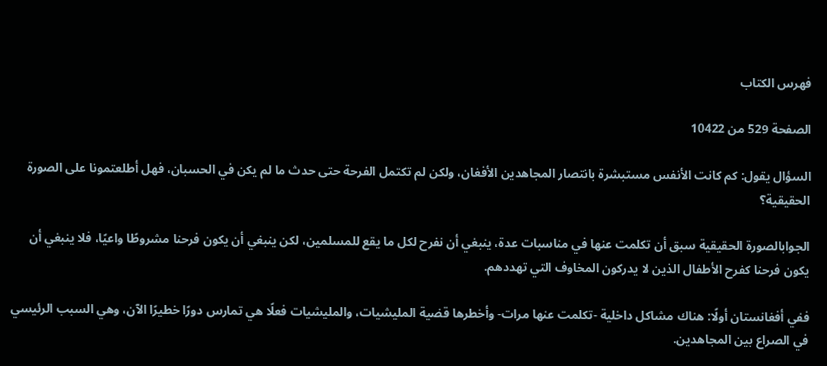فهرس الكتاب

الصفحة 529 من 10422

السؤال يقول: كم كانت الأنفس مستبشرة بانتصار المجاهدين الأفغان، ولكن لم تكتمل الفرحة حتى حدث ما لم يكن في الحسبان، فهل أطلعتمونا على الصورة الحقيقية؟

الجوابالصورة الحقيقية سبق أن تكلمت عنها في مناسبات عدة، ينبغي أن نفرح لكل ما يقع للمسلمين، لكن ينبغي أن يكون فرحنا مشروطًا واعيًا، فلا ينبغي أن يكون فرحنا كفرح الأطفال الذين لا يدركون المخاوف التي تهددهم.

ففي أفغانستان أولًا: هناك مشاكل داخلية -تكلمت عنها مرات- وأخطرها قضية المليشيات، والمليشيات فعلًا هي تمارس دورًا خطيرًا الآن، وهي السبب الرئيسي في الصراع بين المجاهدين.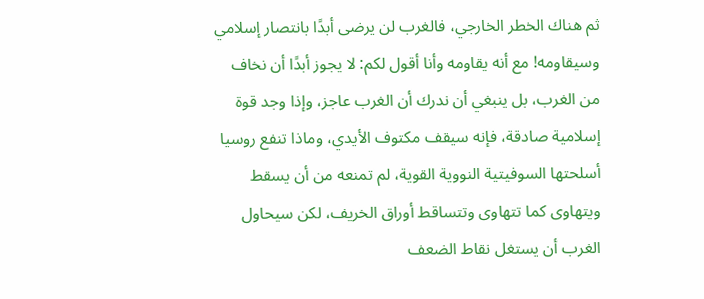ثم هناك الخطر الخارجي، فالغرب لن يرضى أبدًا بانتصار إسلامي وسيقاومه! مع أنه يقاومه وأنا أقول لكم: لا يجوز أبدًا أن نخاف من الغرب، بل ينبغي أن ندرك أن الغرب عاجز، وإذا وجد قوة إسلامية صادقة، فإنه سيقف مكتوف الأيدي، وماذا تنفع روسيا أسلحتها السوفيتية النووية القوية، لم تمنعه من أن يسقط ويتهاوى كما تتهاوى وتتساقط أوراق الخريف، لكن سيحاول الغرب أن يستغل نقاط الضعف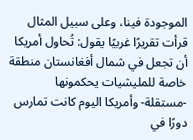الموجودة فينا، وعلى سبيل المثال قرأت تقريرًا غربيًا يقول: تُحاول أمريكا أن تجعل في شمال أفغانستان منطقة خاصة للمليشيات يحكمونها -مستقلة- وأمريكا اليوم كانت تمارس دورًا في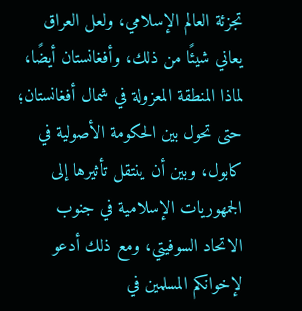تجزئة العالم الإسلامي، ولعل العراق يعاني شيئًا من ذلك، وأفغانستان أيضًا، لماذا المنطقة المعزولة في شمال أفغانستان؛ حتى تحول بين الحكومة الأصولية في كابول، وبين أن ينتقل تأثيرها إلى الجمهوريات الإسلامية في جنوب الاتحاد السوفيتي، ومع ذلك أدعو لإخوانكم المسلمين في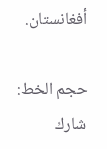أفغانستان.

حجم الخط:
شارك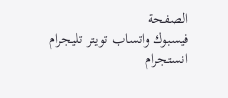الصفحة
فيسبوك واتساب تويتر تليجرام انستجرام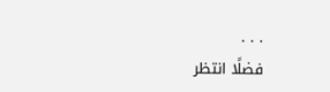. . .
فضلًا انتظر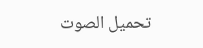تحميل الصوت